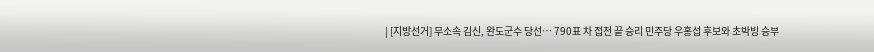| [지방선거] 무소속 김신, 완도군수 당선… 790표 차 접전 끝 승리 민주당 우홍섭 후보와 초박빙 승부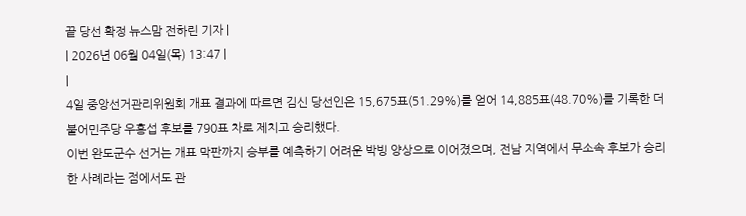끝 당선 확정 뉴스맘 전하린 기자 |
| 2026년 06월 04일(목) 13:47 |
|
4일 중앙선거관리위원회 개표 결과에 따르면 김신 당선인은 15,675표(51.29%)를 얻어 14,885표(48.70%)를 기록한 더불어민주당 우홍섭 후보를 790표 차로 제치고 승리했다.
이번 완도군수 선거는 개표 막판까지 승부를 예측하기 어려운 박빙 양상으로 이어졌으며, 전남 지역에서 무소속 후보가 승리한 사례라는 점에서도 관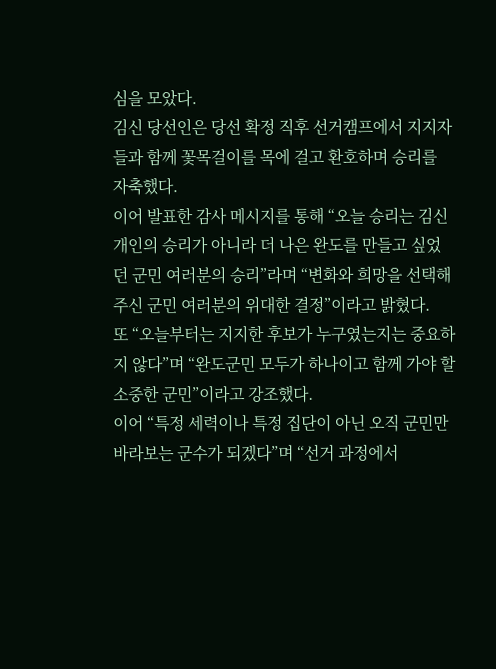심을 모았다.
김신 당선인은 당선 확정 직후 선거캠프에서 지지자들과 함께 꽃목걸이를 목에 걸고 환호하며 승리를 자축했다.
이어 발표한 감사 메시지를 통해 “오늘 승리는 김신 개인의 승리가 아니라 더 나은 완도를 만들고 싶었던 군민 여러분의 승리”라며 “변화와 희망을 선택해 주신 군민 여러분의 위대한 결정”이라고 밝혔다.
또 “오늘부터는 지지한 후보가 누구였는지는 중요하지 않다”며 “완도군민 모두가 하나이고 함께 가야 할 소중한 군민”이라고 강조했다.
이어 “특정 세력이나 특정 집단이 아닌 오직 군민만 바라보는 군수가 되겠다”며 “선거 과정에서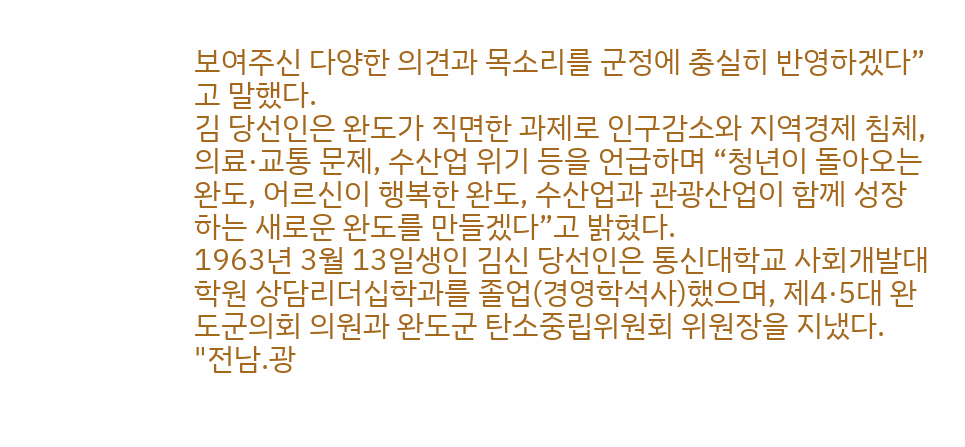보여주신 다양한 의견과 목소리를 군정에 충실히 반영하겠다”고 말했다.
김 당선인은 완도가 직면한 과제로 인구감소와 지역경제 침체, 의료·교통 문제, 수산업 위기 등을 언급하며 “청년이 돌아오는 완도, 어르신이 행복한 완도, 수산업과 관광산업이 함께 성장하는 새로운 완도를 만들겠다”고 밝혔다.
1963년 3월 13일생인 김신 당선인은 통신대학교 사회개발대학원 상담리더십학과를 졸업(경영학석사)했으며, 제4·5대 완도군의회 의원과 완도군 탄소중립위원회 위원장을 지냈다.
"전남.광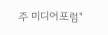주 미디어포럼"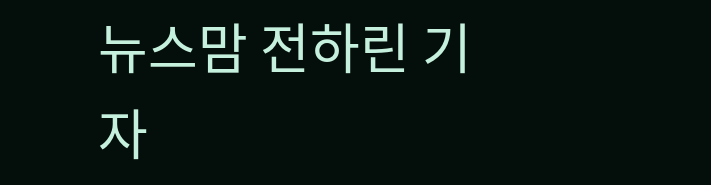뉴스맘 전하린 기자